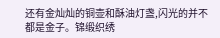还有金灿灿的铜壶和酥油灯盏,闪光的并不都是金子。锦缎织绣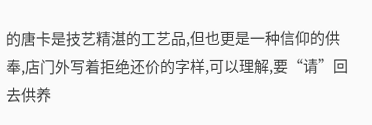的唐卡是技艺精湛的工艺品,但也更是一种信仰的供奉,店门外写着拒绝还价的字样,可以理解,要“请”回去供养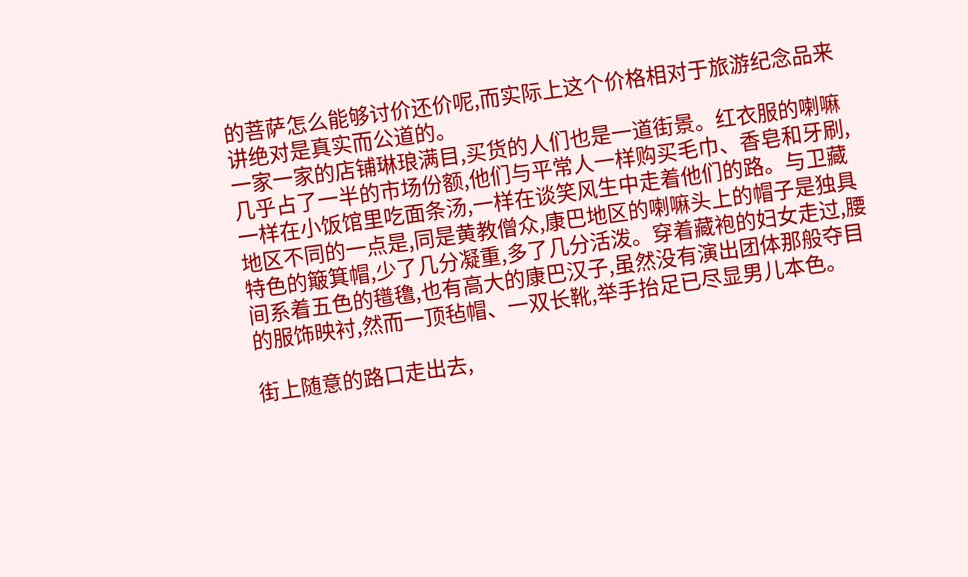的菩萨怎么能够讨价还价呢,而实际上这个价格相对于旅游纪念品来讲绝对是真实而公道的。
一家一家的店铺琳琅满目,买货的人们也是一道街景。红衣服的喇嘛几乎占了一半的市场份额,他们与平常人一样购买毛巾、香皂和牙刷,一样在小饭馆里吃面条汤,一样在谈笑风生中走着他们的路。与卫藏地区不同的一点是,同是黄教僧众,康巴地区的喇嘛头上的帽子是独具特色的簸箕帽,少了几分凝重,多了几分活泼。穿着藏袍的妇女走过,腰间系着五色的氆氇,也有高大的康巴汉子,虽然没有演出团体那般夺目的服饰映衬,然而一顶毡帽、一双长靴,举手抬足已尽显男儿本色。

街上随意的路口走出去,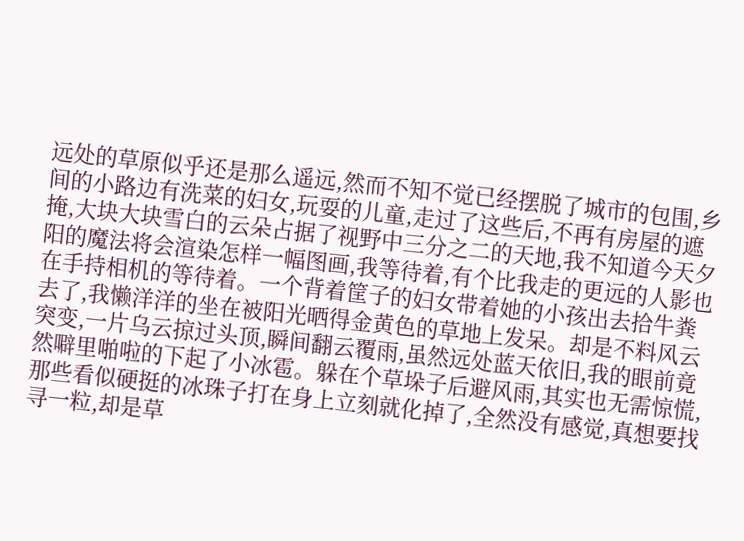远处的草原似乎还是那么遥远,然而不知不觉已经摆脱了城市的包围,乡间的小路边有洗菜的妇女,玩耍的儿童,走过了这些后,不再有房屋的遮掩,大块大块雪白的云朵占据了视野中三分之二的天地,我不知道今天夕阳的魔法将会渲染怎样一幅图画,我等待着,有个比我走的更远的人影也在手持相机的等待着。一个背着筐子的妇女带着她的小孩出去拾牛粪去了,我懒洋洋的坐在被阳光晒得金黄色的草地上发呆。却是不料风云突变,一片乌云掠过头顶,瞬间翻云覆雨,虽然远处蓝天依旧,我的眼前竟然噼里啪啦的下起了小冰雹。躲在个草垛子后避风雨,其实也无需惊慌,那些看似硬挺的冰珠子打在身上立刻就化掉了,全然没有感觉,真想要找寻一粒,却是草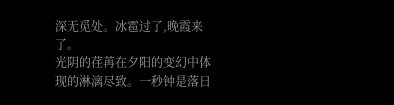深无觅处。冰雹过了,晚霞来了。
光阴的荏苒在夕阳的变幻中体现的淋漓尽致。一秒钟是落日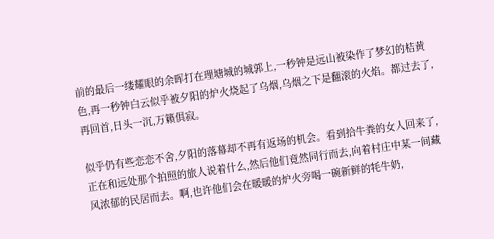前的最后一缕耀眼的余晖打在理塘城的城郭上,一秒钟是远山被染作了梦幻的桔黄色,再一秒钟白云似乎被夕阳的炉火烧起了乌烟,乌烟之下是翻滚的火焰。都过去了,再回首,日头一沉,万籁俱寂。

似乎仍有些恋恋不舍,夕阳的落幕却不再有返场的机会。看到拾牛粪的女人回来了,正在和远处那个拍照的旅人说着什么,然后他们竟然同行而去,向着村庄中某一间藏风浓郁的民居而去。啊,也许他们会在暖暖的炉火旁喝一碗新鲜的牦牛奶,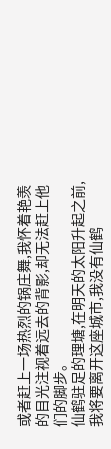或者赶上一场热烈的锅庄舞,我怀着艳羡的目光注视着远去的背影,却无法赶上他们的脚步。
仙鹤驻足的理塘,在明天的太阳升起之前,我将要离开这座城市,我没有仙鹤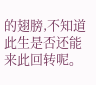的翅膀,不知道此生是否还能来此回转呢。